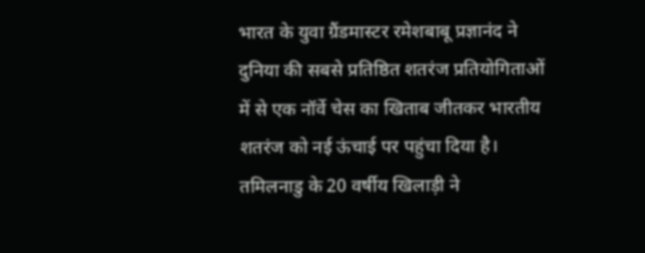भारत के युवा ग्रैंडमास्टर रमेशबाबू प्रज्ञानंद ने दुनिया की सबसे प्रतिष्ठित शतरंज प्रतियोगिताओं में से एक नॉर्वे चेस का खिताब जीतकर भारतीय शतरंज को नई ऊंचाई पर पहुंचा दिया है। तमिलनाडु के 20 वर्षीय खिलाड़ी ने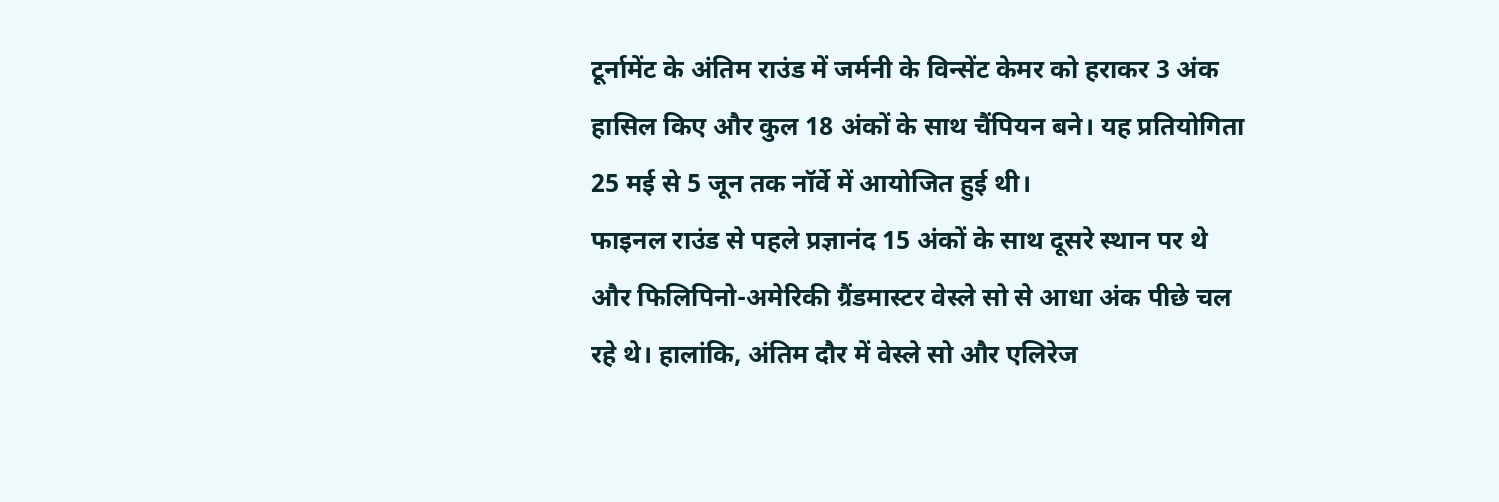टूर्नामेंट के अंतिम राउंड में जर्मनी के विन्सेंट केमर को हराकर 3 अंक हासिल किए और कुल 18 अंकों के साथ चैंपियन बने। यह प्रतियोगिता 25 मई से 5 जून तक नॉर्वे में आयोजित हुई थी।
फाइनल राउंड से पहले प्रज्ञानंद 15 अंकों के साथ दूसरे स्थान पर थे और फिलिपिनो-अमेरिकी ग्रैंडमास्टर वेस्ले सो से आधा अंक पीछे चल रहे थे। हालांकि, अंतिम दौर में वेस्ले सो और एलिरेज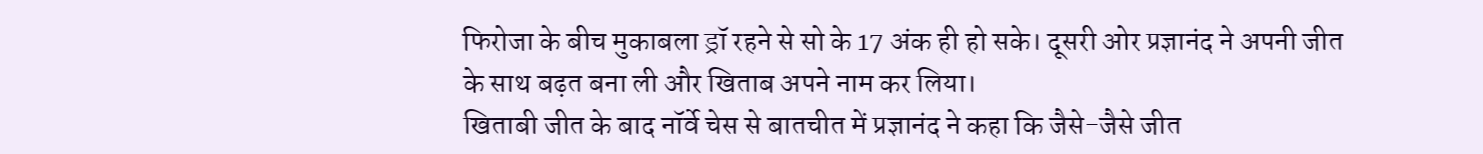फिरोजा के बीच मुकाबला ड्रॉ रहने से सो के 17 अंक ही हो सके। दूसरी ओर प्रज्ञानंद ने अपनी जीत के साथ बढ़त बना ली और खिताब अपने नाम कर लिया।
खिताबी जीत के बाद नॉर्वे चेस से बातचीत में प्रज्ञानंद ने कहा कि जैसे-जैसे जीत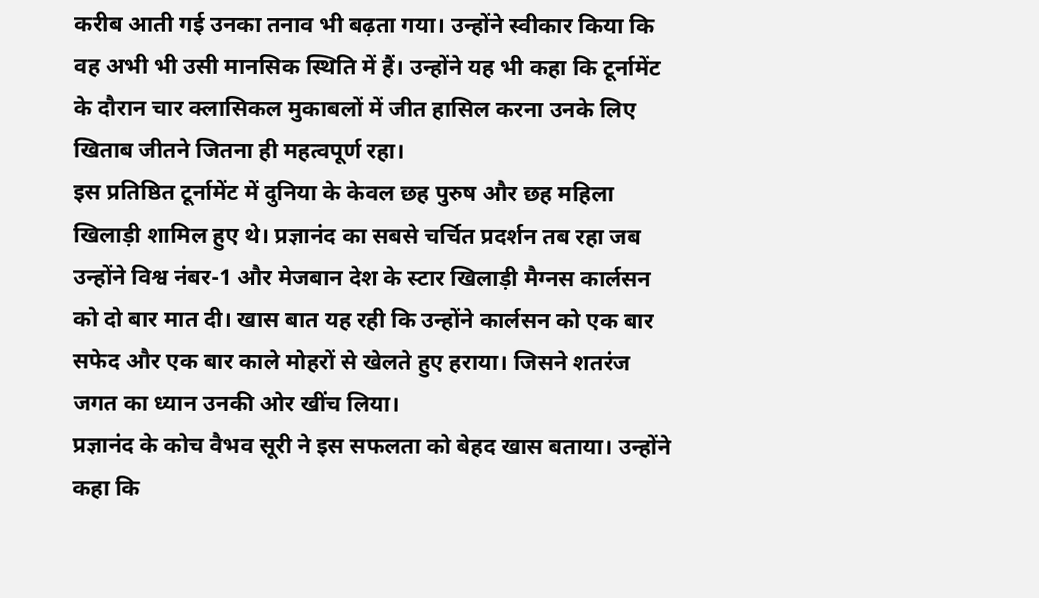करीब आती गई उनका तनाव भी बढ़ता गया। उन्होंने स्वीकार किया कि वह अभी भी उसी मानसिक स्थिति में हैं। उन्होंने यह भी कहा कि टूर्नामेंट के दौरान चार क्लासिकल मुकाबलों में जीत हासिल करना उनके लिए खिताब जीतने जितना ही महत्वपूर्ण रहा।
इस प्रतिष्ठित टूर्नामेंट में दुनिया के केवल छह पुरुष और छह महिला खिलाड़ी शामिल हुए थे। प्रज्ञानंद का सबसे चर्चित प्रदर्शन तब रहा जब उन्होंने विश्व नंबर-1 और मेजबान देश के स्टार खिलाड़ी मैग्नस कार्लसन को दो बार मात दी। खास बात यह रही कि उन्होंने कार्लसन को एक बार सफेद और एक बार काले मोहरों से खेलते हुए हराया। जिसने शतरंज जगत का ध्यान उनकी ओर खींच लिया।
प्रज्ञानंद के कोच वैभव सूरी ने इस सफलता को बेहद खास बताया। उन्होंने कहा कि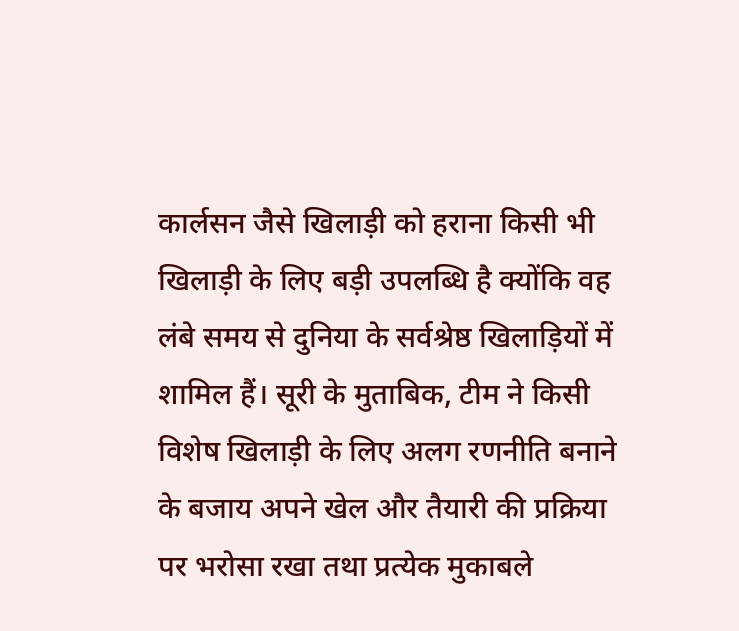कार्लसन जैसे खिलाड़ी को हराना किसी भी खिलाड़ी के लिए बड़ी उपलब्धि है क्योंकि वह लंबे समय से दुनिया के सर्वश्रेष्ठ खिलाड़ियों में शामिल हैं। सूरी के मुताबिक, टीम ने किसी विशेष खिलाड़ी के लिए अलग रणनीति बनाने के बजाय अपने खेल और तैयारी की प्रक्रिया पर भरोसा रखा तथा प्रत्येक मुकाबले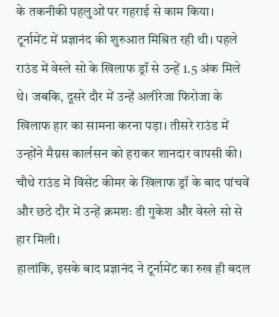के तकनीकी पहलुओं पर गहराई से काम किया।
टूर्नामेंट में प्रज्ञानंद की शुरुआत मिश्रित रही थी। पहले राउंड में वेस्ले सो के खिलाफ ड्रॉ से उन्हें 1.5 अंक मिले थे। जबकि, दूसरे दौर में उन्हें अलीरेजा फिरोजा के खिलाफ हार का सामना करना पड़ा। तीसरे राउंड में उन्होंने मैग्नस कार्लसन को हराकर शानदार वापसी की। चौथे राउंड में विंसेंट कीमर के खिलाफ ड्रॉ के बाद पांचवें और छठे दौर में उन्हें क्रमशः डी गुकेश और वेस्ले सो से हार मिली।
हालांकि, इसके बाद प्रज्ञानंद ने टूर्नामेंट का रुख ही बदल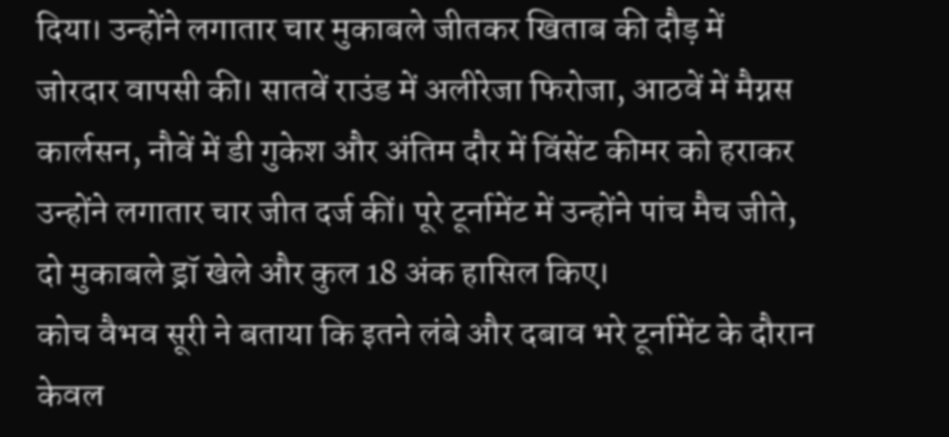दिया। उन्होंने लगातार चार मुकाबले जीतकर खिताब की दौड़ में जोरदार वापसी की। सातवें राउंड में अलीरेजा फिरोजा, आठवें में मैग्नस कार्लसन, नौवें में डी गुकेश और अंतिम दौर में विंसेंट कीमर को हराकर उन्होंने लगातार चार जीत दर्ज कीं। पूरे टूर्नामेंट में उन्होंने पांच मैच जीते, दो मुकाबले ड्रॉ खेले और कुल 18 अंक हासिल किए।
कोच वैभव सूरी ने बताया कि इतने लंबे और दबाव भरे टूर्नामेंट के दौरान केवल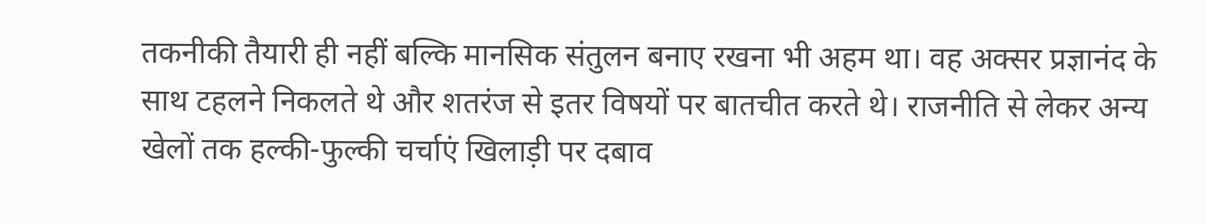तकनीकी तैयारी ही नहीं बल्कि मानसिक संतुलन बनाए रखना भी अहम था। वह अक्सर प्रज्ञानंद के साथ टहलने निकलते थे और शतरंज से इतर विषयों पर बातचीत करते थे। राजनीति से लेकर अन्य खेलों तक हल्की-फुल्की चर्चाएं खिलाड़ी पर दबाव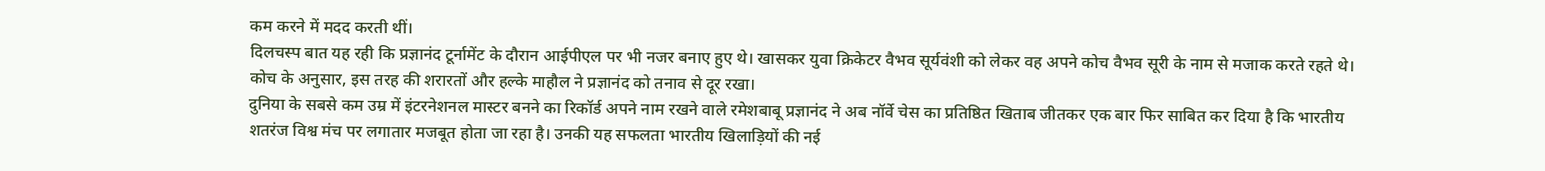कम करने में मदद करती थीं।
दिलचस्प बात यह रही कि प्रज्ञानंद टूर्नामेंट के दौरान आईपीएल पर भी नजर बनाए हुए थे। खासकर युवा क्रिकेटर वैभव सूर्यवंशी को लेकर वह अपने कोच वैभव सूरी के नाम से मजाक करते रहते थे। कोच के अनुसार, इस तरह की शरारतों और हल्के माहौल ने प्रज्ञानंद को तनाव से दूर रखा।
दुनिया के सबसे कम उम्र में इंटरनेशनल मास्टर बनने का रिकॉर्ड अपने नाम रखने वाले रमेशबाबू प्रज्ञानंद ने अब नॉर्वे चेस का प्रतिष्ठित खिताब जीतकर एक बार फिर साबित कर दिया है कि भारतीय शतरंज विश्व मंच पर लगातार मजबूत होता जा रहा है। उनकी यह सफलता भारतीय खिलाड़ियों की नई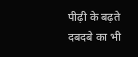पीढ़ी के बढ़ते दबदबे का भी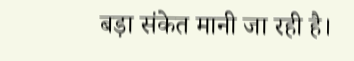बड़ा संकेत मानी जा रही है।